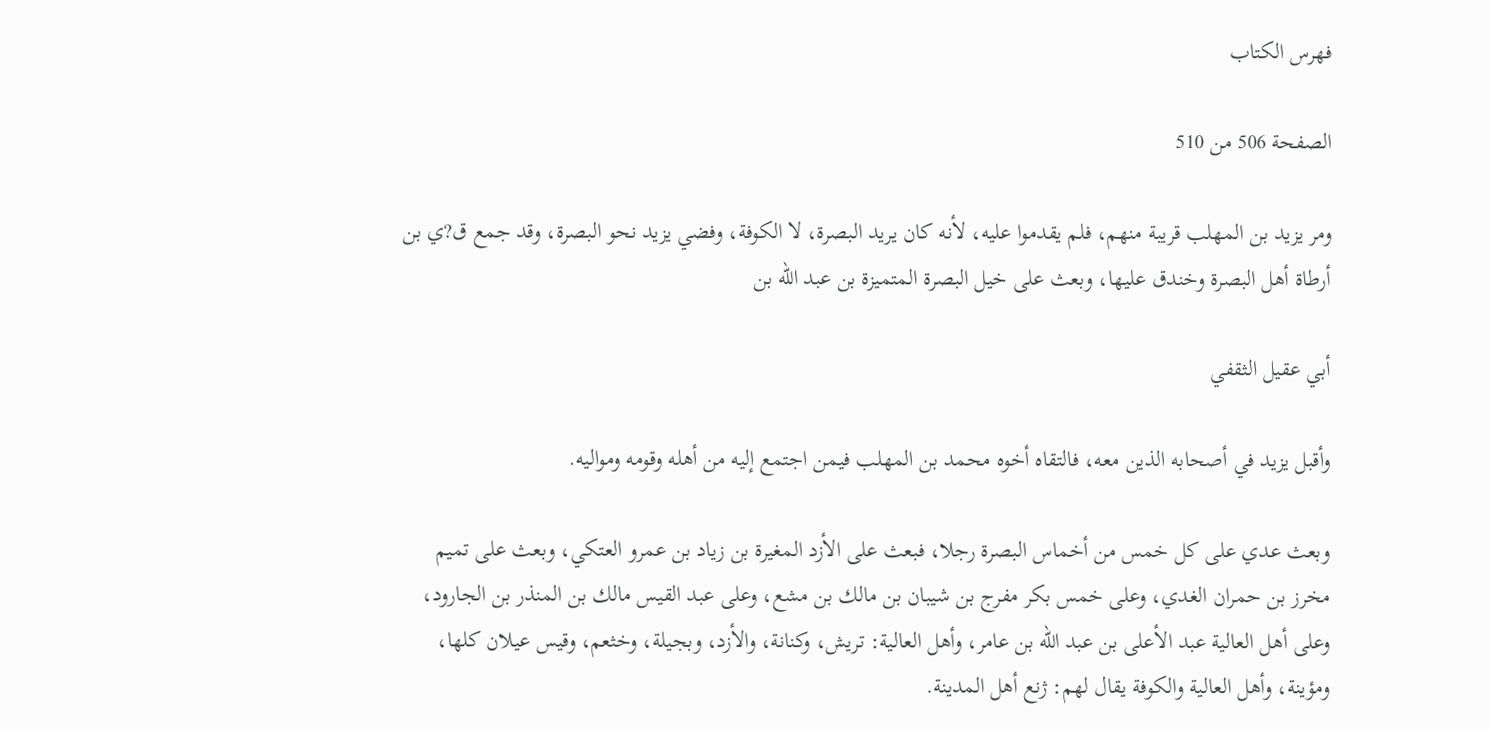فهرس الكتاب

الصفحة 506 من 510

ومر يزيد بن المهلب قريبة منهم، فلم يقدموا عليه، لأنه كان يريد البصرة، لا الكوفة، وفضي يزيد نحو البصرة، وقد جمع ق?ي بن أرطاة أهل البصرة وخندق عليها، وبعث على خيل البصرة المتميزة بن عبد الله بن

أبي عقيل الثقفي

وأقبل يزيد في أصحابه الذين معه، فالتقاه أخوه محمد بن المهلب فيمن اجتمع إليه من أهله وقومه ومواليه.

وبعث عدي على كل خمس من أخماس البصرة رجلا، فبعث على الأزد المغيرة بن زياد بن عمرو العتكي، وبعث على تميم مخرز بن حمران الغدي، وعلى خمس بكر مفرج بن شيبان بن مالك بن مشع، وعلى عبد القيس مالك بن المنذر بن الجارود، وعلى أهل العالية عبد الأعلى بن عبد الله بن عامر، وأهل العالية: تريش، وكنانة، والأزد، وبجيلة، وخثعم، وقيس عيلان كلها، ومؤينة، وأهل العالية والكوفة يقال لهم: ژنع أهل المدينة.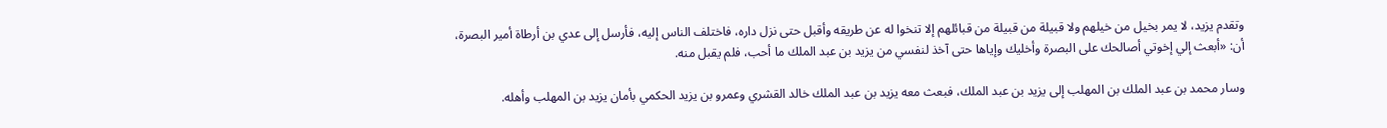وتقدم يزيد، لا يمر بخيل من خيلهم ولا قبيلة من قبيلة من قبائلهم إلا تنخوا له عن طريقه وأقبل حتى نزل داره، فاختلف الناس إليه، فأرسل إلى عدي بن أرطاة أمير البصرة، أن: «أبعث إلي إخوتي أصالحك على البصرة وأخليك وإياها حتى آخذ لنفسي من يزيد بن عبد الملك ما أحب، فلم يقبل منه.

وسار محمد بن عبد الملك بن المهلب إلى يزيد بن عبد الملك، فبعث معه يزيد بن عبد الملك خالد القشري وعمرو بن يزيد الحكمي بأمان يزيد بن المهلب وأهله.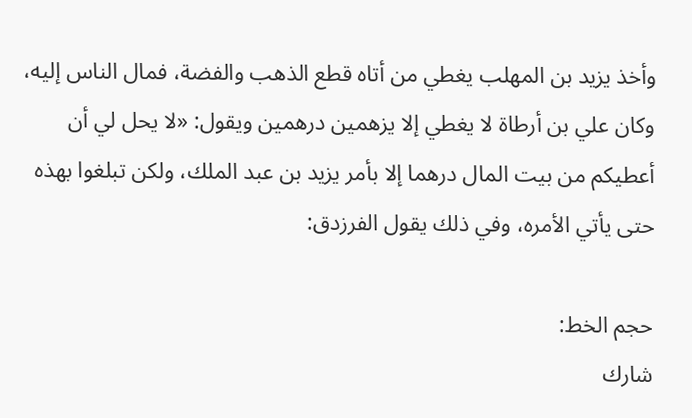وأخذ يزيد بن المهلب يغطي من أتاه قطع الذهب والفضة، فمال الناس إليه، وكان علي بن أرطاة لا يغطي إلا يزهمين درهمين ويقول: «لا يحل لي أن أعطيكم من بيت المال درهما إلا بأمر يزيد بن عبد الملك، ولكن تبلغوا بهذه حتى يأتي الأمره، وفي ذلك يقول الفرزدق:

حجم الخط:
شارك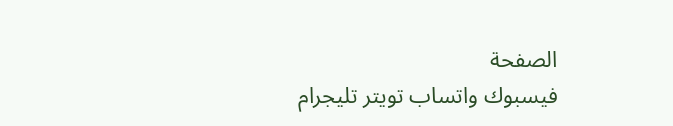الصفحة
فيسبوك واتساب تويتر تليجرام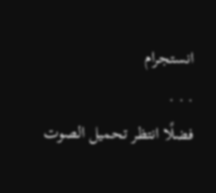انستجرام
. . .
فضلًا انتظر تحميل الصوت